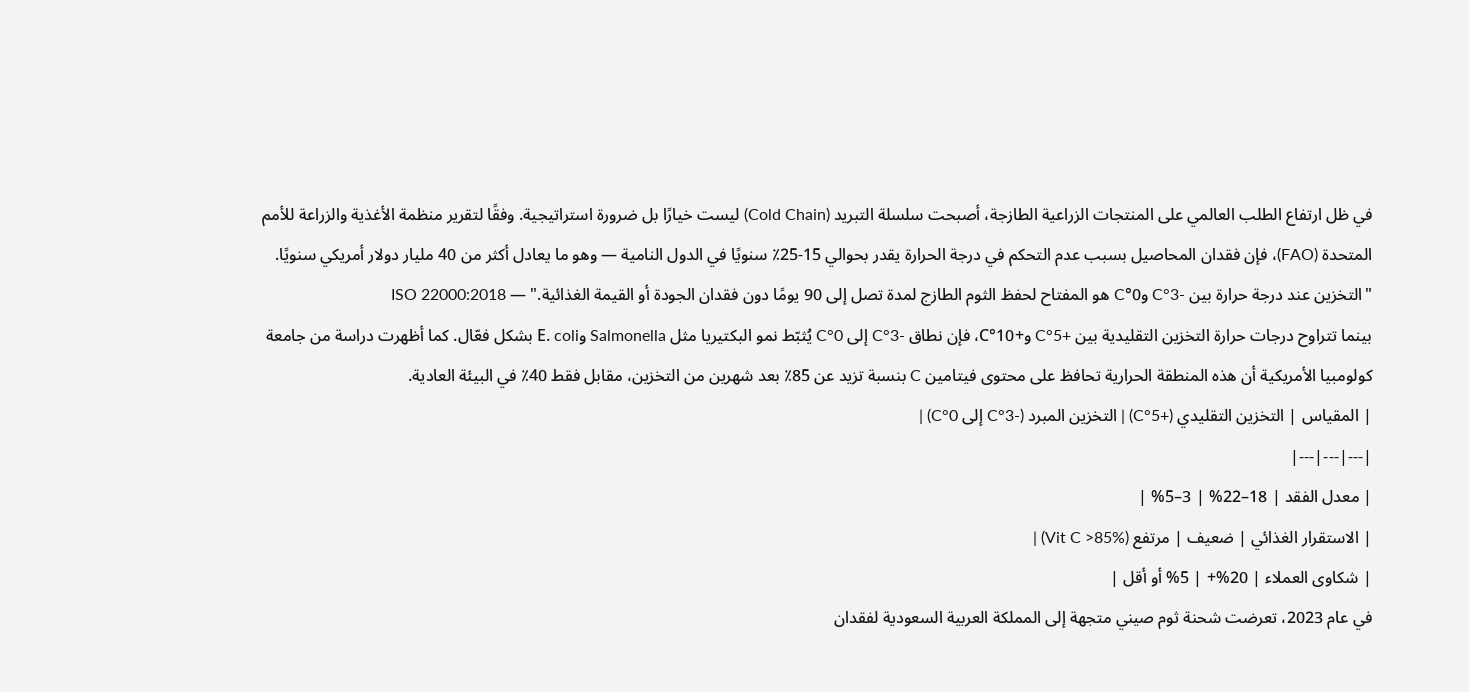في ظل ارتفاع الطلب العالمي على المنتجات الزراعية الطازجة، أصبحت سلسلة التبريد (Cold Chain) ليست خيارًا بل ضرورة استراتيجية. وفقًا لتقرير منظمة الأغذية والزراعة للأمم المتحدة (FAO)، فإن فقدان المحاصيل بسبب عدم التحكم في درجة الحرارة يقدر بحوالي 15-25٪ سنويًا في الدول النامية — وهو ما يعادل أكثر من 40 مليار دولار أمريكي سنويًا.
"التخزين عند درجة حرارة بين -3°C و0°C هو المفتاح لحفظ الثوم الطازج لمدة تصل إلى 90 يومًا دون فقدان الجودة أو القيمة الغذائية." — ISO 22000:2018
بينما تتراوح درجات حرارة التخزين التقليدية بين +5°C و+10°C، فإن نطاق -3°C إلى 0°C يُثبّط نمو البكتيريا مثل Salmonella وE. coli بشكل فعّال. كما أظهرت دراسة من جامعة كولومبيا الأمريكية أن هذه المنطقة الحرارية تحافظ على محتوى فيتامين C بنسبة تزيد عن 85٪ بعد شهرين من التخزين، مقابل فقط 40٪ في البيئة العادية.
| المقياس | التخزين التقليدي (+5°C) | التخزين المبرد (-3°C إلى 0°C) |
|---|---|---|
| معدل الفقد | 18–22% | 3–5% |
| الاستقرار الغذائي | ضعيف | مرتفع (Vit C >85%) |
| شكاوى العملاء | 20%+ | 5% أو أقل |
في عام 2023، تعرضت شحنة ثوم صيني متجهة إلى المملكة العربية السعودية لفقدان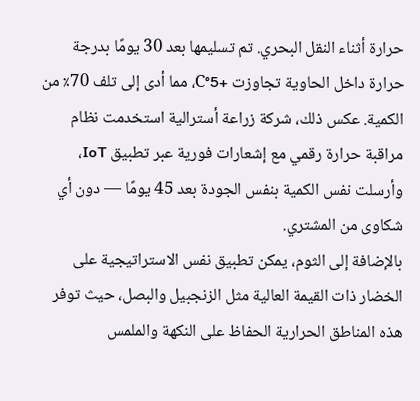حرارة أثناء النقل البحري. تم تسليمها بعد 30 يومًا بدرجة حرارة داخل الحاوية تجاوزت +5°C، مما أدى إلى تلف 70٪ من الكمية. عكس ذلك، شركة زراعة أسترالية استخدمت نظام مراقبة حرارة رقمي مع إشعارات فورية عبر تطبيق IoT، وأرسلت نفس الكمية بنفس الجودة بعد 45 يومًا — دون أي شكاوى من المشتري.
بالإضافة إلى الثوم، يمكن تطبيق نفس الاستراتيجية على الخضار ذات القيمة العالية مثل الزنجبيل والبصل، حيث توفر هذه المناطق الحرارية الحفاظ على النكهة والملمس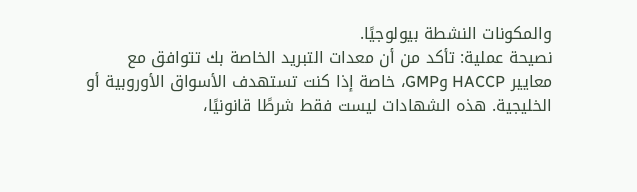والمكونات النشطة بيولوجيًا.
نصيحة عملية: تأكد من أن معدات التبريد الخاصة بك تتوافق مع معايير HACCP وGMP، خاصة إذا كنت تستهدف الأسواق الأوروبية أو الخليجية. هذه الشهادات ليست فقط شرطًا قانونيًا،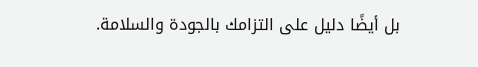بل أيضًا دليل على التزامك بالجودة والسلامة.